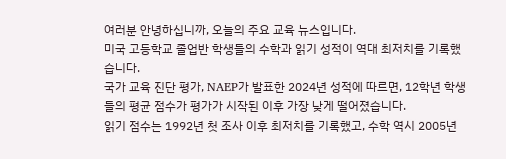여러분 안녕하십니까, 오늘의 주요 교육 뉴스입니다.
미국 고등학교 졸업반 학생들의 수학과 읽기 성적이 역대 최저치를 기록했습니다.
국가 교육 진단 평가, NAEP가 발표한 2024년 성적에 따르면, 12학년 학생들의 평균 점수가 평가가 시작된 이후 가장 낮게 떨어졌습니다.
읽기 점수는 1992년 첫 조사 이후 최저치를 기록했고, 수학 역시 2005년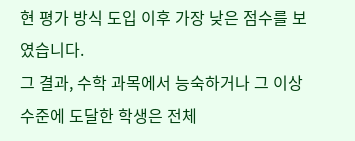현 평가 방식 도입 이후 가장 낮은 점수를 보였습니다.
그 결과, 수학 과목에서 능숙하거나 그 이상 수준에 도달한 학생은 전체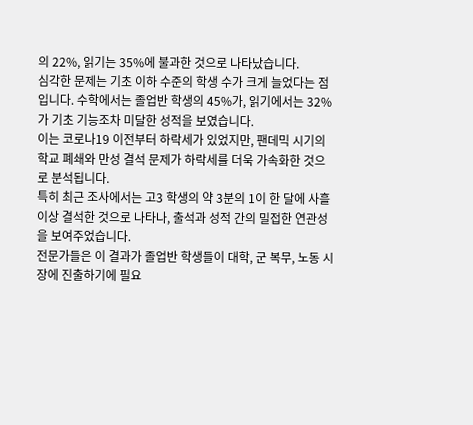의 22%, 읽기는 35%에 불과한 것으로 나타났습니다.
심각한 문제는 기초 이하 수준의 학생 수가 크게 늘었다는 점입니다. 수학에서는 졸업반 학생의 45%가, 읽기에서는 32%가 기초 기능조차 미달한 성적을 보였습니다.
이는 코로나19 이전부터 하락세가 있었지만, 팬데믹 시기의 학교 폐쇄와 만성 결석 문제가 하락세를 더욱 가속화한 것으로 분석됩니다.
특히 최근 조사에서는 고3 학생의 약 3분의 1이 한 달에 사흘 이상 결석한 것으로 나타나, 출석과 성적 간의 밀접한 연관성을 보여주었습니다.
전문가들은 이 결과가 졸업반 학생들이 대학, 군 복무, 노동 시장에 진출하기에 필요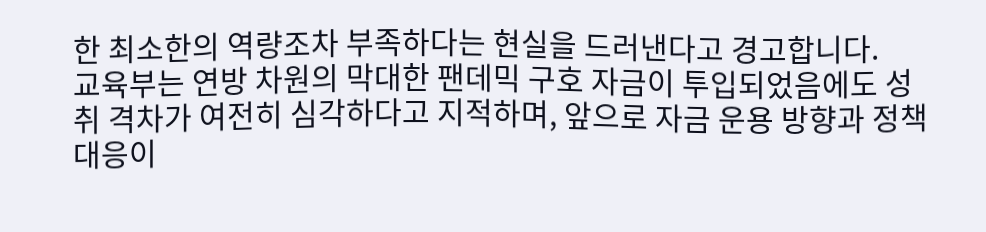한 최소한의 역량조차 부족하다는 현실을 드러낸다고 경고합니다.
교육부는 연방 차원의 막대한 팬데믹 구호 자금이 투입되었음에도 성취 격차가 여전히 심각하다고 지적하며, 앞으로 자금 운용 방향과 정책 대응이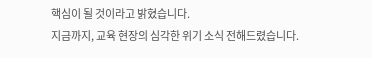핵심이 될 것이라고 밝혔습니다.
지금까지, 교육 현장의 심각한 위기 소식 전해드렸습니다.